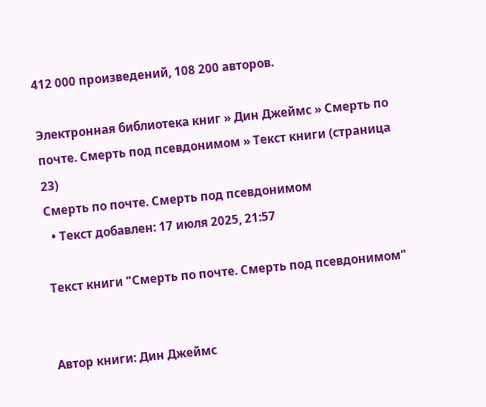412 000 произведений, 108 200 авторов.

Электронная библиотека книг » Дин Джеймс » Смерть по почте. Смерть под псевдонимом » Текст книги (страница 23)
Смерть по почте. Смерть под псевдонимом
  • Текст добавлен: 17 июля 2025, 21:57

Текст книги "Смерть по почте. Смерть под псевдонимом"


Автор книги: Дин Джеймс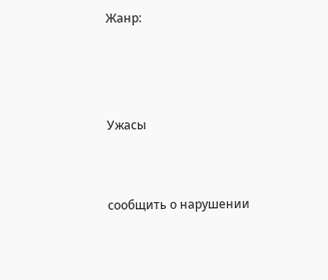Жанр:



Ужасы


сообщить о нарушении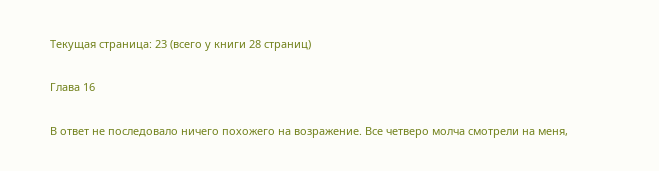Текущая страница: 23 (всего у книги 28 страниц)

Глава 16

В ответ не последовало ничего похожего на возражение. Все четверо молча смотрели на меня,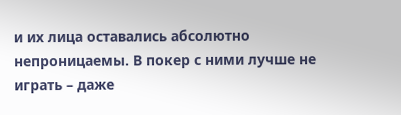и их лица оставались абсолютно непроницаемы. В покер с ними лучше не играть – даже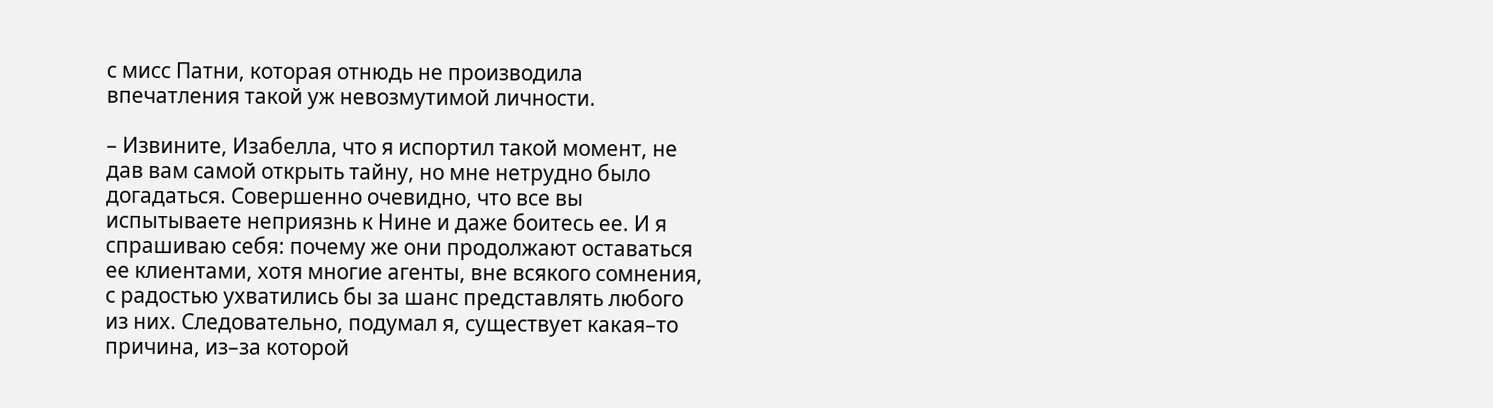с мисс Патни, которая отнюдь не производила впечатления такой уж невозмутимой личности.

– Извините, Изабелла, что я испортил такой момент, не дав вам самой открыть тайну, но мне нетрудно было догадаться. Совершенно очевидно, что все вы испытываете неприязнь к Нине и даже боитесь ее. И я спрашиваю себя: почему же они продолжают оставаться ее клиентами, хотя многие агенты, вне всякого сомнения, с радостью ухватились бы за шанс представлять любого из них. Следовательно, подумал я, существует какая–то причина, из–за которой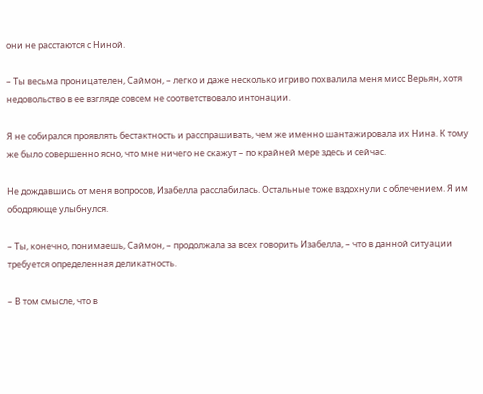они не расстаются с Ниной.

– Ты весьма проницателен, Саймон, – легко и даже несколько игриво похвалила меня мисс Верьян, хотя недовольство в ее взгляде совсем не соответствовало интонации.

Я не собирался проявлять бестактность и расспрашивать, чем же именно шантажировала их Нина. К тому же было совершенно ясно, что мне ничего не скажут – по крайней мере здесь и сейчас.

Не дождавшись от меня вопросов, Изабелла расслабилась. Остальные тоже вздохнули с облечением. Я им ободряюще улыбнулся.

– Ты, конечно, понимаешь, Саймон, – продолжала за всех говорить Изабелла, – что в данной ситуации требуется определенная деликатность.

– В том смысле, что в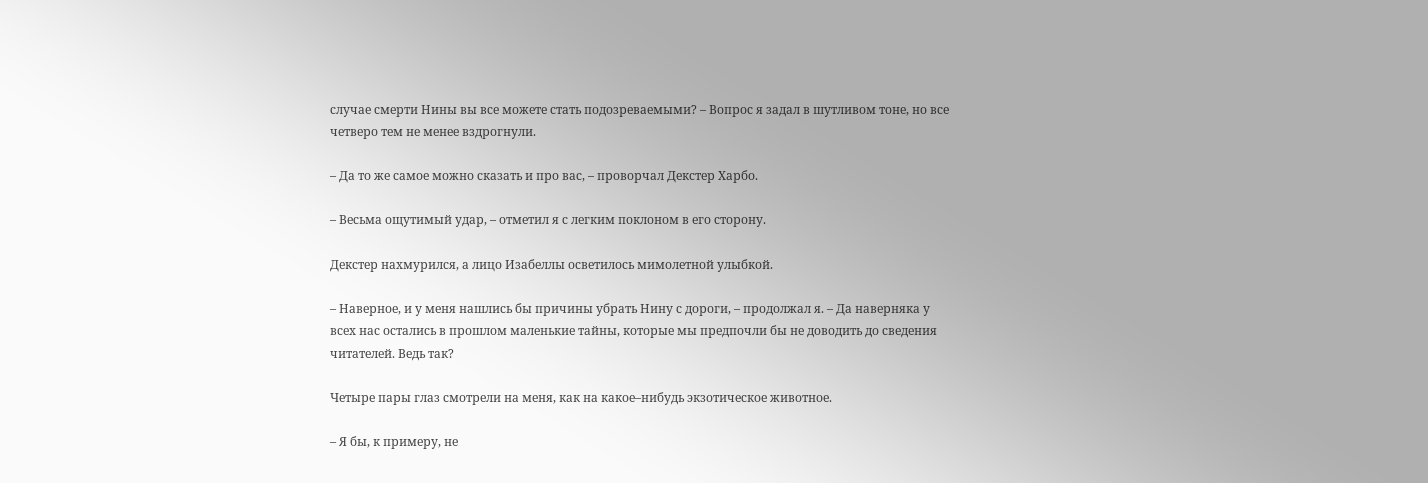случае смерти Нины вы все можете стать подозреваемыми? – Вопрос я задал в шутливом тоне, но все четверо тем не менее вздрогнули.

– Да то же самое можно сказать и про вас, – проворчал Декстер Харбо.

– Весьма ощутимый удар, – отметил я с легким поклоном в его сторону.

Декстер нахмурился, а лицо Изабеллы осветилось мимолетной улыбкой.

– Наверное, и у меня нашлись бы причины убрать Нину с дороги, – продолжал я. – Да наверняка у всех нас остались в прошлом маленькие тайны, которые мы предпочли бы не доводить до сведения читателей. Ведь так?

Четыре пары глаз смотрели на меня, как на какое–нибудь экзотическое животное.

– Я бы, к примеру, не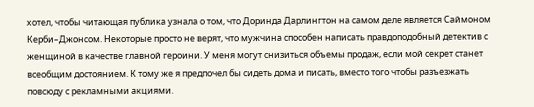хотел, чтобы читающая публика узнала о том, что Доринда Дарлингтон на самом деле является Саймоном Керби–Джонсом. Некоторые просто не верят, что мужчина способен написать правдоподобный детектив с женщиной в качестве главной героини. У меня могут снизиться объемы продаж, если мой секрет станет всеобщим достоянием. К тому же я предпочел бы сидеть дома и писать, вместо того чтобы разъезжать повсюду с рекламными акциями.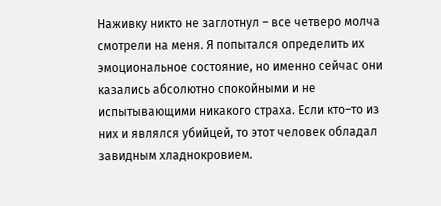Наживку никто не заглотнул – все четверо молча смотрели на меня. Я попытался определить их эмоциональное состояние, но именно сейчас они казались абсолютно спокойными и не испытывающими никакого страха. Если кто–то из них и являлся убийцей, то этот человек обладал завидным хладнокровием.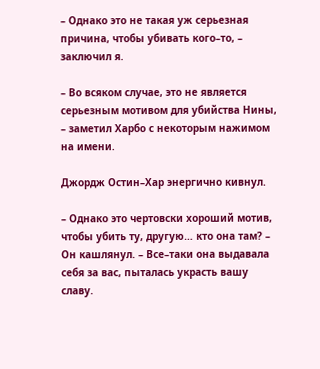– Однако это не такая уж серьезная причина, чтобы убивать кого–то, – заключил я.

– Во всяком случае, это не является серьезным мотивом для убийства Нины, – заметил Харбо с некоторым нажимом на имени.

Джордж Остин–Хар энергично кивнул.

– Однако это чертовски хороший мотив, чтобы убить ту, другую… кто она там? – Он кашлянул. – Все–таки она выдавала себя за вас, пыталась украсть вашу славу.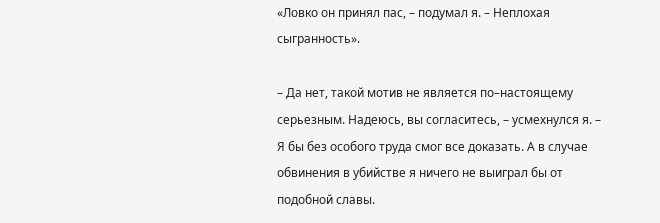«Ловко он принял пас, – подумал я. – Неплохая сыгранность».

– Да нет, такой мотив не является по–настоящему серьезным. Надеюсь, вы согласитесь, – усмехнулся я. – Я бы без особого труда смог все доказать. А в случае обвинения в убийстве я ничего не выиграл бы от подобной славы.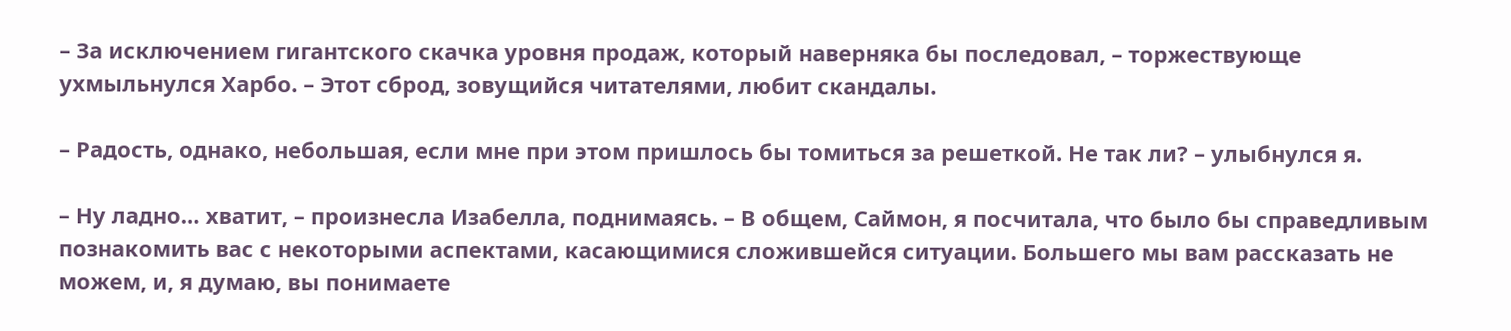– За исключением гигантского скачка уровня продаж, который наверняка бы последовал, – торжествующе ухмыльнулся Харбо. – Этот сброд, зовущийся читателями, любит скандалы.

– Радость, однако, небольшая, если мне при этом пришлось бы томиться за решеткой. Не так ли? – улыбнулся я.

– Ну ладно… хватит, – произнесла Изабелла, поднимаясь. – В общем, Саймон, я посчитала, что было бы справедливым познакомить вас с некоторыми аспектами, касающимися сложившейся ситуации. Большего мы вам рассказать не можем, и, я думаю, вы понимаете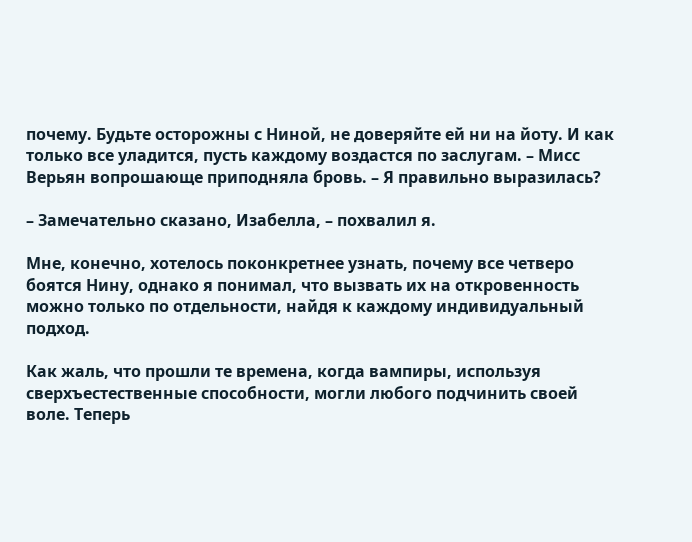почему. Будьте осторожны с Ниной, не доверяйте ей ни на йоту. И как только все уладится, пусть каждому воздастся по заслугам. – Мисс Верьян вопрошающе приподняла бровь. – Я правильно выразилась?

– Замечательно сказано, Изабелла, – похвалил я.

Мне, конечно, хотелось поконкретнее узнать, почему все четверо боятся Нину, однако я понимал, что вызвать их на откровенность можно только по отдельности, найдя к каждому индивидуальный подход.

Как жаль, что прошли те времена, когда вампиры, используя сверхъестественные способности, могли любого подчинить своей воле. Теперь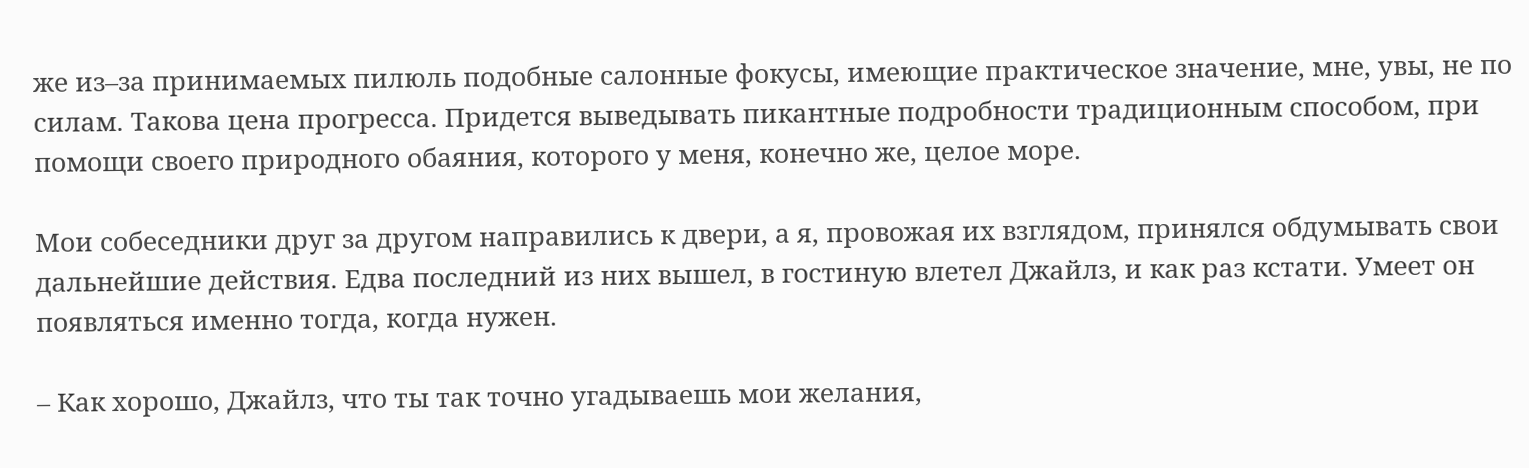же из–за принимаемых пилюль подобные салонные фокусы, имеющие практическое значение, мне, увы, не по силам. Такова цена прогресса. Придется выведывать пикантные подробности традиционным способом, при помощи своего природного обаяния, которого у меня, конечно же, целое море.

Мои собеседники друг за другом направились к двери, а я, провожая их взглядом, принялся обдумывать свои дальнейшие действия. Едва последний из них вышел, в гостиную влетел Джайлз, и как раз кстати. Умеет он появляться именно тогда, когда нужен.

– Как хорошо, Джайлз, что ты так точно угадываешь мои желания,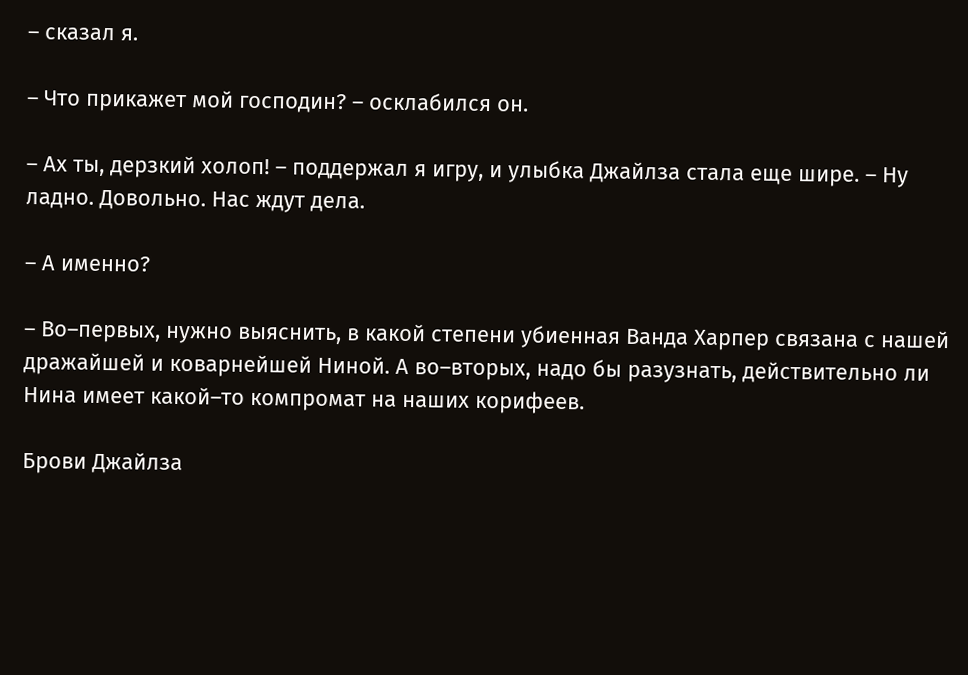– сказал я.

– Что прикажет мой господин? – осклабился он.

– Ах ты, дерзкий холоп! – поддержал я игру, и улыбка Джайлза стала еще шире. – Ну ладно. Довольно. Нас ждут дела.

– А именно?

– Во–первых, нужно выяснить, в какой степени убиенная Ванда Харпер связана с нашей дражайшей и коварнейшей Ниной. А во–вторых, надо бы разузнать, действительно ли Нина имеет какой–то компромат на наших корифеев.

Брови Джайлза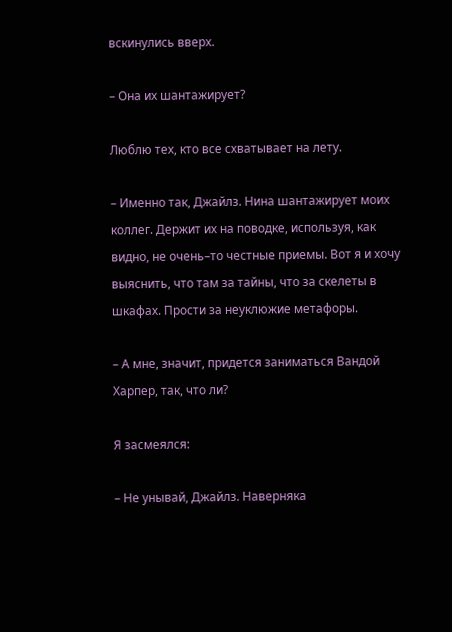вскинулись вверх.

– Она их шантажирует?

Люблю тех, кто все схватывает на лету.

– Именно так, Джайлз. Нина шантажирует моих коллег. Держит их на поводке, используя, как видно, не очень–то честные приемы. Вот я и хочу выяснить, что там за тайны, что за скелеты в шкафах. Прости за неуклюжие метафоры.

– А мне, значит, придется заниматься Вандой Харпер, так, что ли?

Я засмеялся:

– Не унывай, Джайлз. Наверняка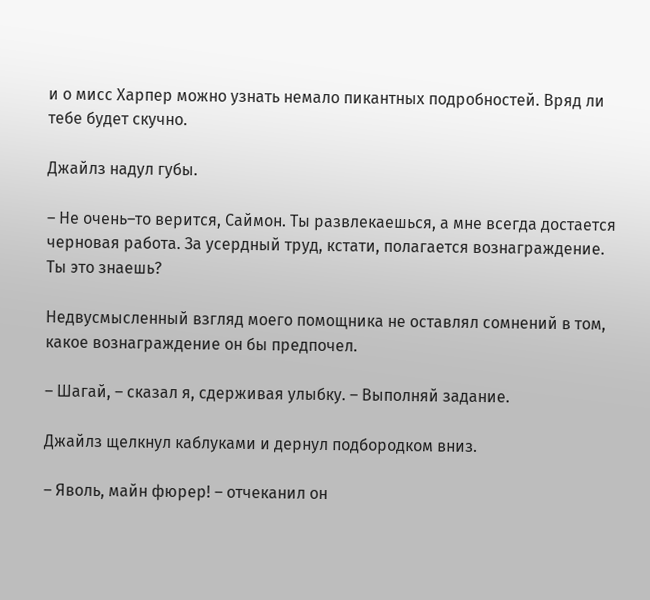и о мисс Харпер можно узнать немало пикантных подробностей. Вряд ли тебе будет скучно.

Джайлз надул губы.

– Не очень–то верится, Саймон. Ты развлекаешься, а мне всегда достается черновая работа. За усердный труд, кстати, полагается вознаграждение. Ты это знаешь?

Недвусмысленный взгляд моего помощника не оставлял сомнений в том, какое вознаграждение он бы предпочел.

– Шагай, – сказал я, сдерживая улыбку. – Выполняй задание.

Джайлз щелкнул каблуками и дернул подбородком вниз.

– Яволь, майн фюрер! – отчеканил он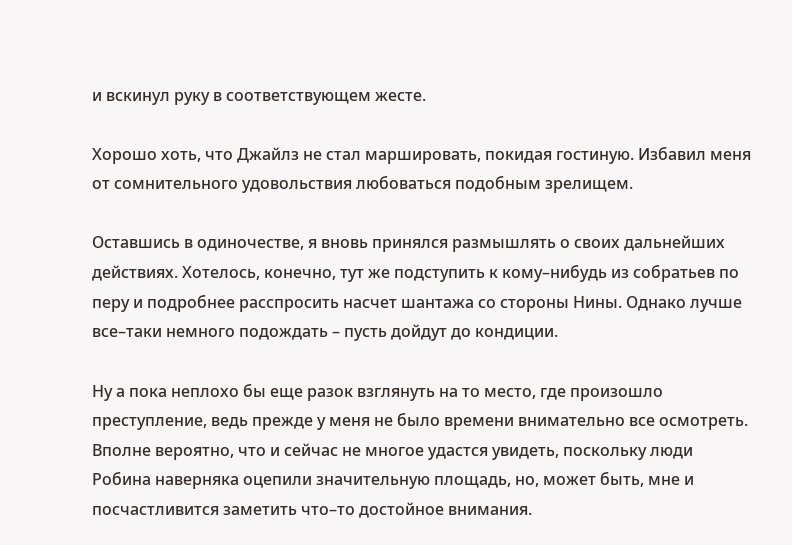и вскинул руку в соответствующем жесте.

Хорошо хоть, что Джайлз не стал маршировать, покидая гостиную. Избавил меня от сомнительного удовольствия любоваться подобным зрелищем.

Оставшись в одиночестве, я вновь принялся размышлять о своих дальнейших действиях. Хотелось, конечно, тут же подступить к кому–нибудь из собратьев по перу и подробнее расспросить насчет шантажа со стороны Нины. Однако лучше все–таки немного подождать – пусть дойдут до кондиции.

Ну а пока неплохо бы еще разок взглянуть на то место, где произошло преступление, ведь прежде у меня не было времени внимательно все осмотреть. Вполне вероятно, что и сейчас не многое удастся увидеть, поскольку люди Робина наверняка оцепили значительную площадь, но, может быть, мне и посчастливится заметить что–то достойное внимания.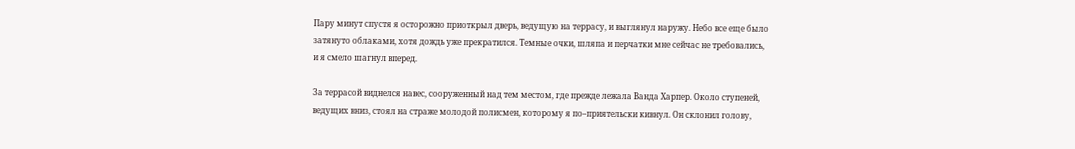Пару минут спустя я осторожно приоткрыл дверь, ведущую на террасу, и выглянул наружу. Небо все еще было затянуто облаками, хотя дождь уже прекратился. Темные очки, шляпа и перчатки мне сейчас не требовались, и я смело шагнул вперед.

За террасой виднелся навес, сооруженный над тем местом, где прежде лежала Ванда Харпер. Около ступеней, ведущих вниз, стоял на страже молодой полисмен, которому я по–приятельски кивнул. Он склонил голову,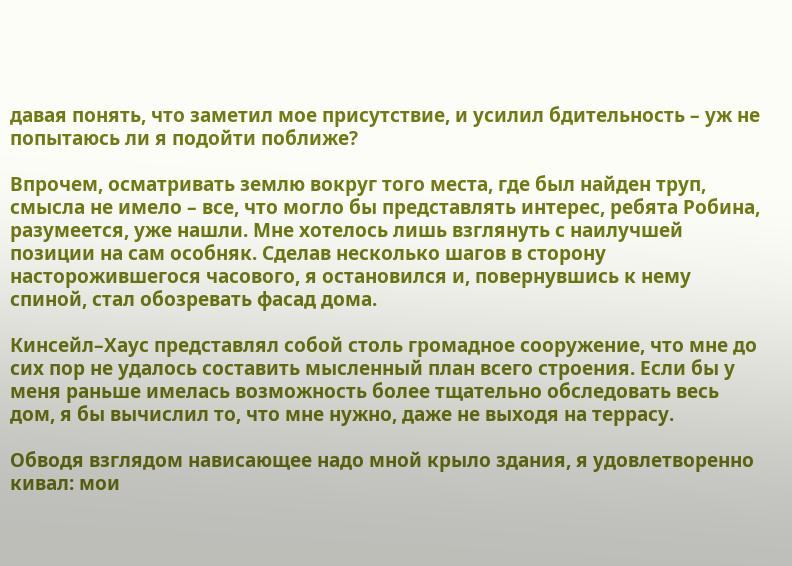давая понять, что заметил мое присутствие, и усилил бдительность – уж не попытаюсь ли я подойти поближе?

Впрочем, осматривать землю вокруг того места, где был найден труп, смысла не имело – все, что могло бы представлять интерес, ребята Робина, разумеется, уже нашли. Мне хотелось лишь взглянуть с наилучшей позиции на сам особняк. Сделав несколько шагов в сторону насторожившегося часового, я остановился и, повернувшись к нему спиной, стал обозревать фасад дома.

Кинсейл–Хаус представлял собой столь громадное сооружение, что мне до сих пор не удалось составить мысленный план всего строения. Если бы у меня раньше имелась возможность более тщательно обследовать весь дом, я бы вычислил то, что мне нужно, даже не выходя на террасу.

Обводя взглядом нависающее надо мной крыло здания, я удовлетворенно кивал: мои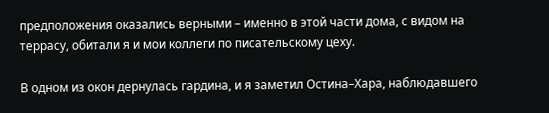предположения оказались верными – именно в этой части дома, с видом на террасу, обитали я и мои коллеги по писательскому цеху.

В одном из окон дернулась гардина, и я заметил Остина–Хара, наблюдавшего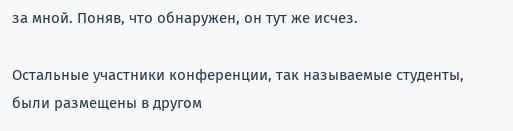за мной. Поняв, что обнаружен, он тут же исчез.

Остальные участники конференции, так называемые студенты, были размещены в другом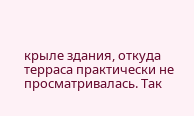крыле здания, откуда терраса практически не просматривалась. Так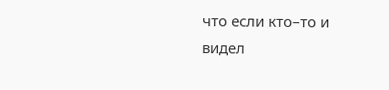что если кто–то и видел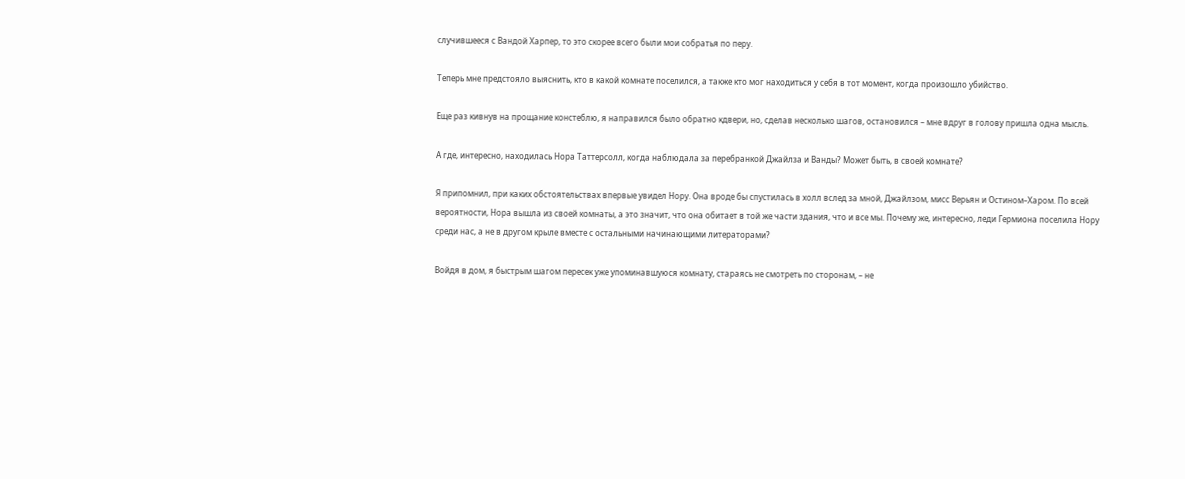случившееся с Вандой Харпер, то это скорее всего были мои собратья по перу.

Теперь мне предстояло выяснить, кто в какой комнате поселился, а также кто мог находиться у себя в тот момент, когда произошло убийство.

Еще раз кивнув на прощание констеблю, я направился было обратно кдвери, но, сделав несколько шагов, остановился – мне вдруг в голову пришла одна мысль.

А где, интересно, находилась Нора Таттерсолл, когда наблюдала за перебранкой Джайлза и Ванды? Может быть, в своей комнате?

Я припомнил, при каких обстоятельствах впервые увидел Нору. Она вроде бы спустилась в холл вслед за мной, Джайлзом, мисс Верьян и Остином–Харом. По всей вероятности, Нора вышла из своей комнаты, а это значит, что она обитает в той же части здания, что и все мы. Почему же, интересно, леди Гермиона поселила Нору среди нас, а не в другом крыле вместе с остальными начинающими литераторами?

Войдя в дом, я быстрым шагом пересек уже упоминавшуюся комнату, стараясь не смотреть по сторонам, – не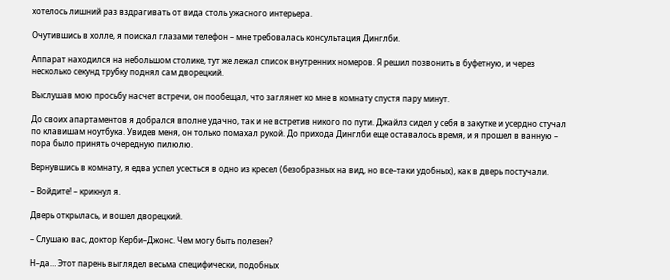хотелось лишний раз вздрагивать от вида столь ужасного интерьера.

Очутившись в холле, я поискал глазами телефон – мне требовалась консультация Динглби.

Аппарат находился на небольшом столике, тут же лежал список внутренних номеров. Я решил позвонить в буфетную, и через несколько секунд трубку поднял сам дворецкий.

Выслушав мою просьбу насчет встречи, он пообещал, что заглянет ко мне в комнату спустя пару минут.

До своих апартаментов я добрался вполне удачно, так и не встретив никого по пути. Джайлз сидел у себя в закутке и усердно стучал по клавишам ноутбука. Увидев меня, он только помахал рукой. До прихода Динглби еще оставалось время, и я прошел в ванную – пора было принять очередную пилюлю.

Вернувшись в комнату, я едва успел усесться в одно из кресел (безобразных на вид, но все–таки удобных), как в дверь постучали.

– Войдите! – крикнул я.

Дверь открылась, и вошел дворецкий.

– Слушаю вас, доктор Керби–Джонс. Чем могу быть полезен?

Н–да… Этот парень выглядел весьма специфически, подобных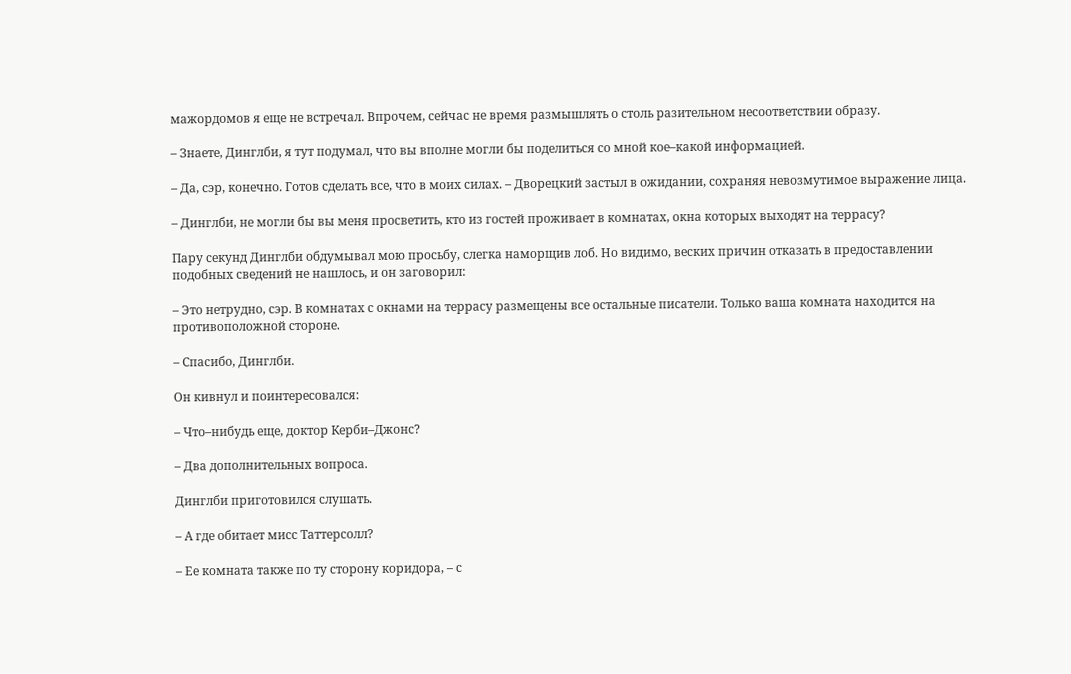мажордомов я еще не встречал. Впрочем, сейчас не время размышлять о столь разительном несоответствии образу.

– Знаете, Динглби, я тут подумал, что вы вполне могли бы поделиться со мной кое–какой информацией.

– Да, сэр, конечно. Готов сделать все, что в моих силах. – Дворецкий застыл в ожидании, сохраняя невозмутимое выражение лица.

– Динглби, не могли бы вы меня просветить, кто из гостей проживает в комнатах, окна которых выходят на террасу?

Пару секунд Динглби обдумывал мою просьбу, слегка наморщив лоб. Но видимо, веских причин отказать в предоставлении подобных сведений не нашлось, и он заговорил:

– Это нетрудно, сэр. В комнатах с окнами на террасу размещены все остальные писатели. Только ваша комната находится на противоположной стороне.

– Спасибо, Динглби.

Он кивнул и поинтересовался:

– Что–нибудь еще, доктор Керби–Джонс?

– Два дополнительных вопроса.

Динглби приготовился слушать.

– А где обитает мисс Таттерсолл?

– Ее комната также по ту сторону коридора, – с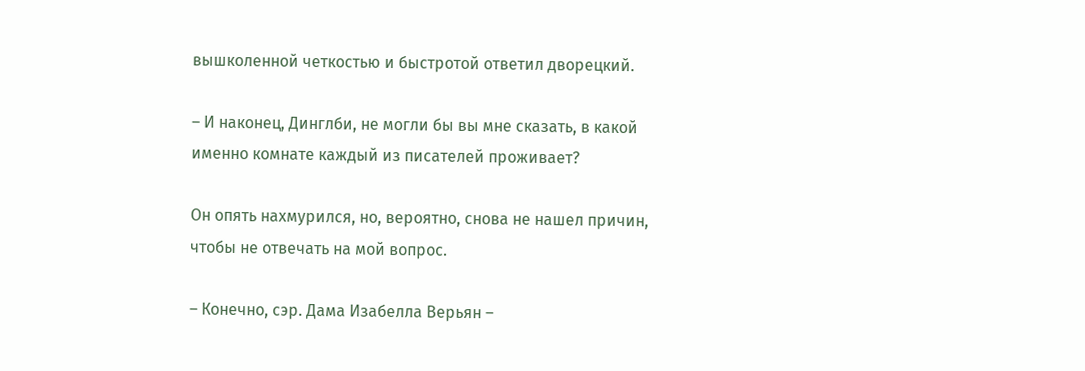вышколенной четкостью и быстротой ответил дворецкий.

– И наконец, Динглби, не могли бы вы мне сказать, в какой именно комнате каждый из писателей проживает?

Он опять нахмурился, но, вероятно, снова не нашел причин, чтобы не отвечать на мой вопрос.

– Конечно, сэр. Дама Изабелла Верьян –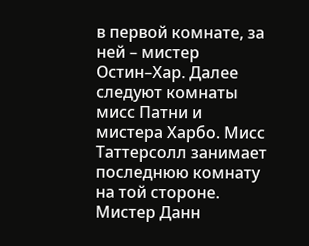в первой комнате, за ней – мистер Остин–Хар. Далее следуют комнаты мисс Патни и мистера Харбо. Мисс Таттерсолл занимает последнюю комнату на той стороне. Мистер Данн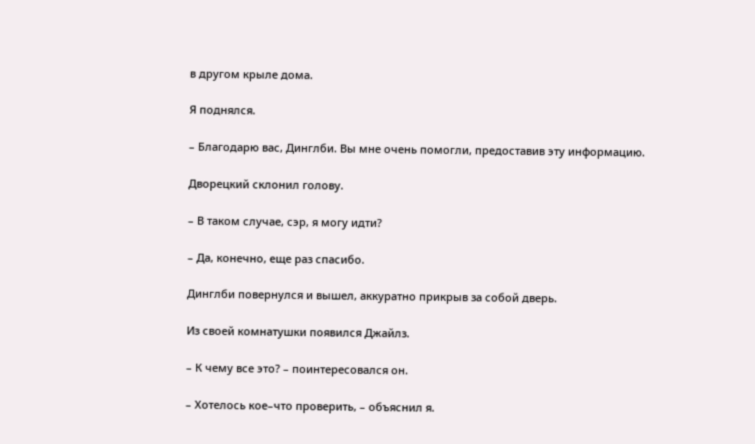в другом крыле дома.

Я поднялся.

– Благодарю вас, Динглби. Вы мне очень помогли, предоставив эту информацию.

Дворецкий склонил голову.

– В таком случае, сэр, я могу идти?

– Да, конечно, еще раз спасибо.

Динглби повернулся и вышел, аккуратно прикрыв за собой дверь.

Из своей комнатушки появился Джайлз.

– К чему все это? – поинтересовался он.

– Хотелось кое–что проверить, – объяснил я.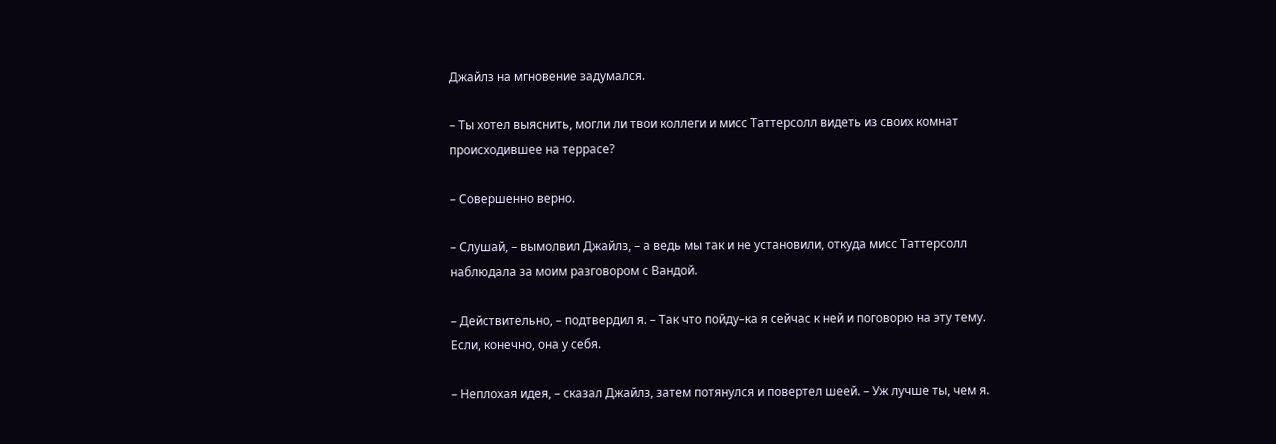Джайлз на мгновение задумался.

– Ты хотел выяснить, могли ли твои коллеги и мисс Таттерсолл видеть из своих комнат происходившее на террасе?

– Совершенно верно.

– Слушай, – вымолвил Джайлз, – а ведь мы так и не установили, откуда мисс Таттерсолл наблюдала за моим разговором с Вандой.

– Действительно, – подтвердил я. – Так что пойду–ка я сейчас к ней и поговорю на эту тему. Если, конечно, она у себя.

– Неплохая идея, – сказал Джайлз, затем потянулся и повертел шеей. – Уж лучше ты, чем я.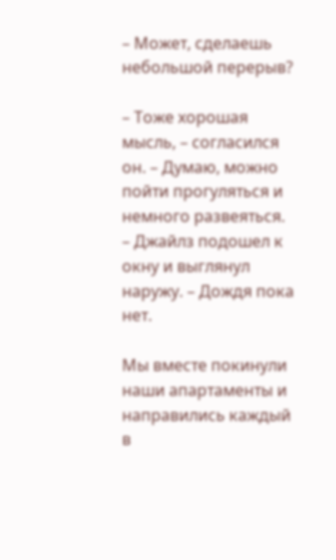– Может, сделаешь небольшой перерыв?

– Тоже хорошая мысль, – согласился он. – Думаю, можно пойти прогуляться и немного развеяться. – Джайлз подошел к окну и выглянул наружу. – Дождя пока нет.

Мы вместе покинули наши апартаменты и направились каждый в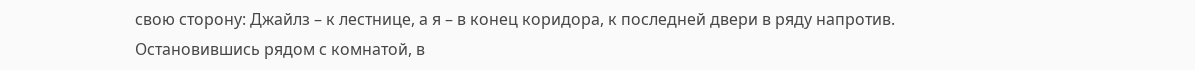свою сторону: Джайлз – к лестнице, а я – в конец коридора, к последней двери в ряду напротив. Остановившись рядом с комнатой, в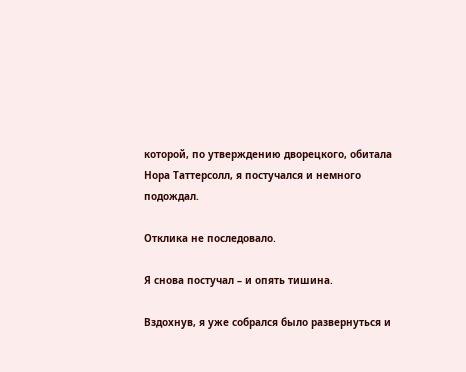которой, по утверждению дворецкого, обитала Нора Таттерсолл, я постучался и немного подождал.

Отклика не последовало.

Я снова постучал – и опять тишина.

Вздохнув, я уже собрался было развернуться и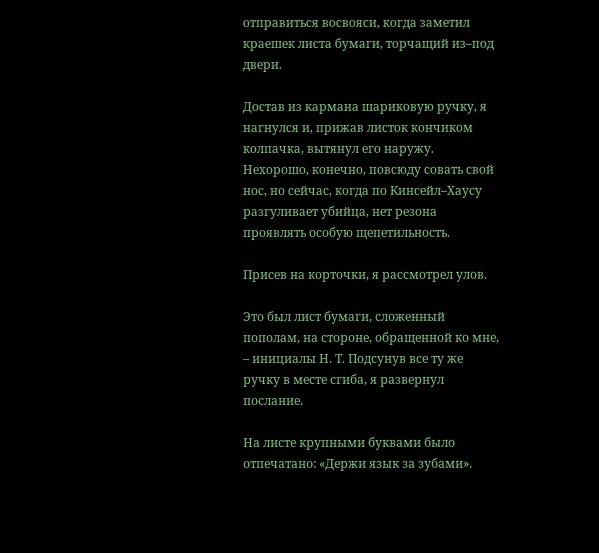отправиться восвояси, когда заметил краешек листа бумаги, торчащий из–под двери.

Достав из кармана шариковую ручку, я нагнулся и, прижав листок кончиком колпачка, вытянул его наружу. Нехорошо, конечно, повсюду совать свой нос, но сейчас, когда по Кинсейл–Хаусу разгуливает убийца, нет резона проявлять особую щепетильность.

Присев на корточки, я рассмотрел улов.

Это был лист бумаги, сложенный пополам, на стороне, обращенной ко мне, – инициалы Н. Т. Подсунув все ту же ручку в месте сгиба, я развернул послание.

На листе крупными буквами было отпечатано: «Держи язык за зубами».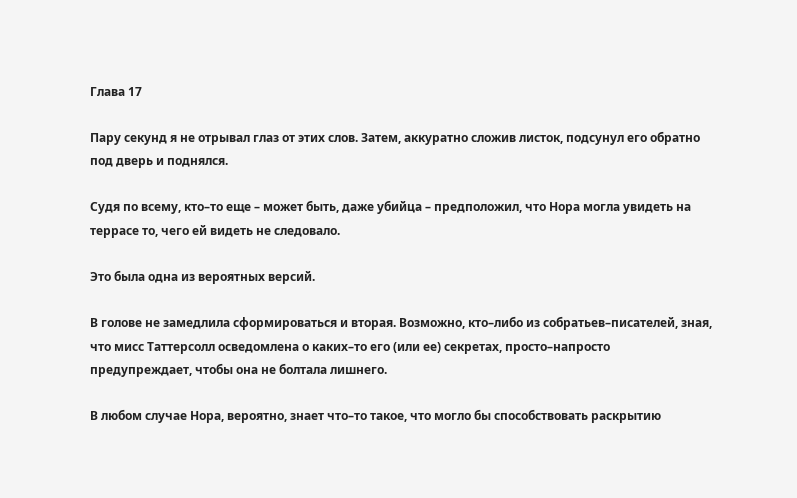Глава 17

Пару секунд я не отрывал глаз от этих слов. Затем, аккуратно сложив листок, подсунул его обратно под дверь и поднялся.

Судя по всему, кто–то еще – может быть, даже убийца – предположил, что Нора могла увидеть на террасе то, чего ей видеть не следовало.

Это была одна из вероятных версий.

В голове не замедлила сформироваться и вторая. Возможно, кто–либо из собратьев–писателей, зная, что мисс Таттерсолл осведомлена о каких–то его (или ее) секретах, просто–напросто предупреждает, чтобы она не болтала лишнего.

В любом случае Нора, вероятно, знает что–то такое, что могло бы способствовать раскрытию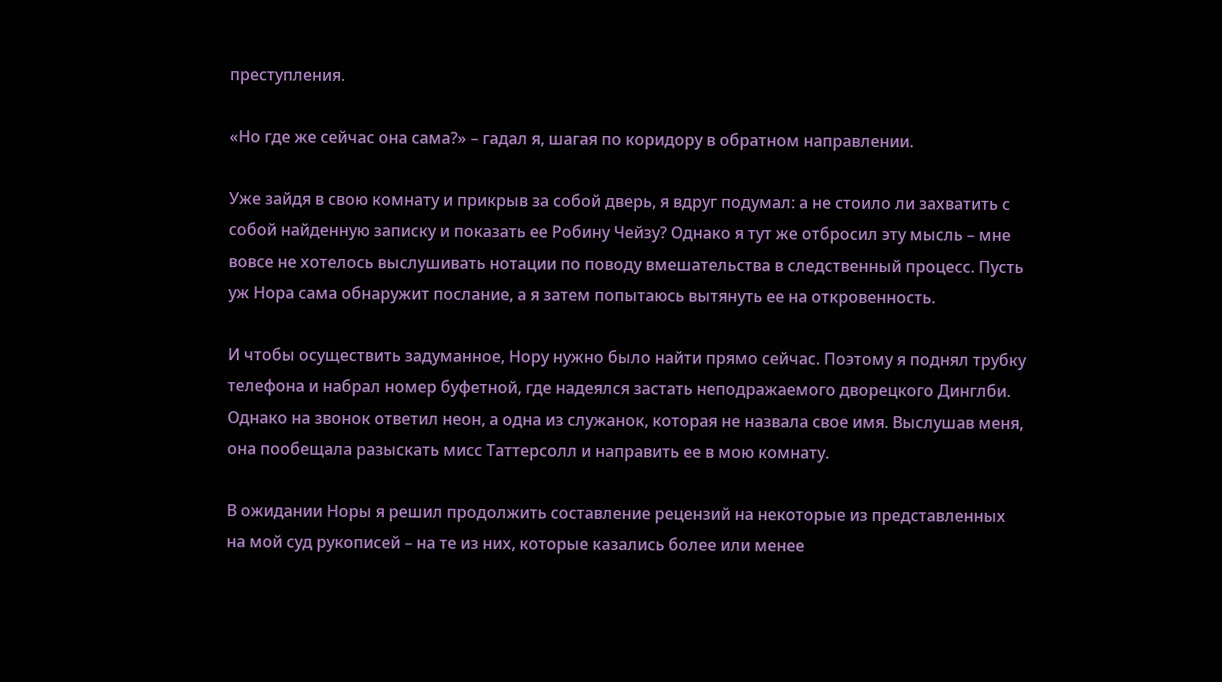преступления.

«Но где же сейчас она сама?» – гадал я, шагая по коридору в обратном направлении.

Уже зайдя в свою комнату и прикрыв за собой дверь, я вдруг подумал: а не стоило ли захватить с собой найденную записку и показать ее Робину Чейзу? Однако я тут же отбросил эту мысль – мне вовсе не хотелось выслушивать нотации по поводу вмешательства в следственный процесс. Пусть уж Нора сама обнаружит послание, а я затем попытаюсь вытянуть ее на откровенность.

И чтобы осуществить задуманное, Нору нужно было найти прямо сейчас. Поэтому я поднял трубку телефона и набрал номер буфетной, где надеялся застать неподражаемого дворецкого Динглби. Однако на звонок ответил неон, а одна из служанок, которая не назвала свое имя. Выслушав меня, она пообещала разыскать мисс Таттерсолл и направить ее в мою комнату.

В ожидании Норы я решил продолжить составление рецензий на некоторые из представленных на мой суд рукописей – на те из них, которые казались более или менее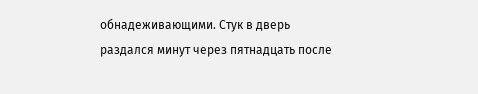обнадеживающими. Стук в дверь раздался минут через пятнадцать после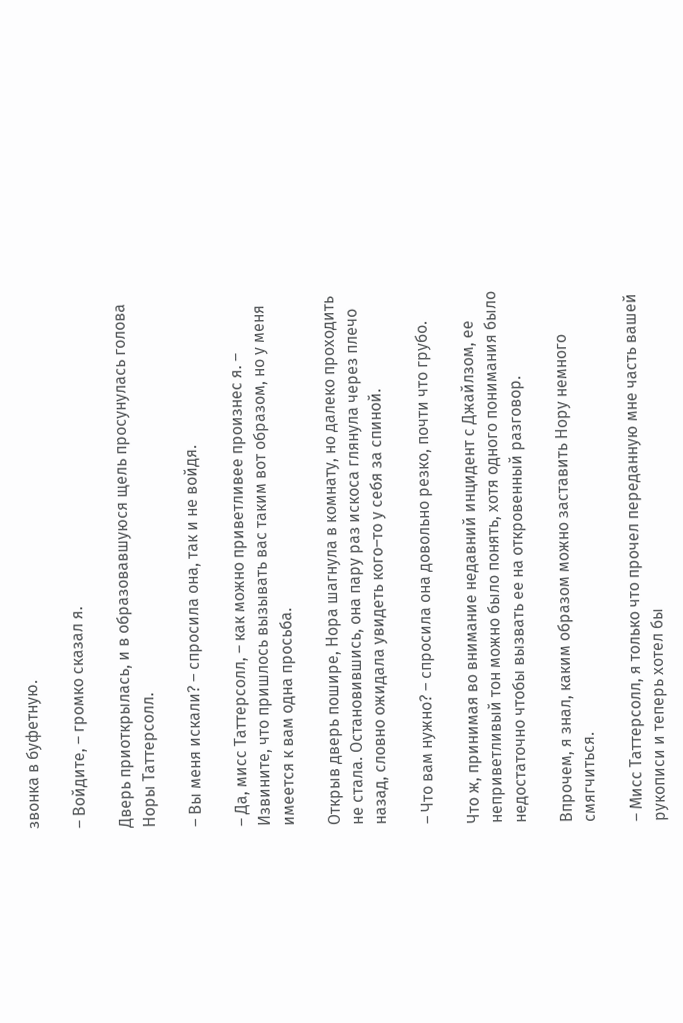звонка в буфетную.

– Войдите, – громко сказал я.

Дверь приоткрылась, и в образовавшуюся щель просунулась голова Норы Таттерсолл.

– Вы меня искали? – спросила она, так и не войдя.

– Да, мисс Таттерсолл, – как можно приветливее произнес я. – Извините, что пришлось вызывать вас таким вот образом, но у меня имеется к вам одна просьба.

Открыв дверь пошире, Нора шагнула в комнату, но далеко проходить не стала. Остановившись, она пару раз искоса глянула через плечо назад, словно ожидала увидеть кого–то у себя за спиной.

– Что вам нужно? – спросила она довольно резко, почти что грубо.

Что ж, принимая во внимание недавний инцидент с Джайлзом, ее неприветливый тон можно было понять, хотя одного понимания было недостаточно чтобы вызвать ее на откровенный разговор.

Впрочем, я знал, каким образом можно заставить Нору немного смягчиться.

– Мисс Таттерсолл, я только что прочел переданную мне часть вашей рукописи и теперь хотел бы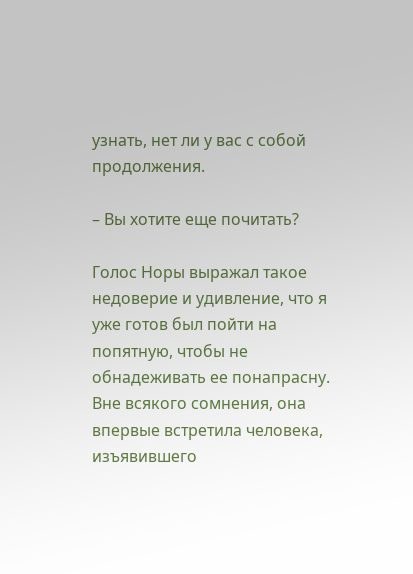узнать, нет ли у вас с собой продолжения.

– Вы хотите еще почитать?

Голос Норы выражал такое недоверие и удивление, что я уже готов был пойти на попятную, чтобы не обнадеживать ее понапрасну. Вне всякого сомнения, она впервые встретила человека, изъявившего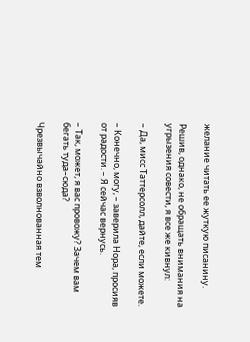желание читать ее жуткую писанину.

Решив, однако, не обращать внимания на угрызения совести, я все же кивнул:

– Да, мисс Таттерсолл, дайте, если можете.

– Конечно, могу, – заверила Нора, просияв от радости. – Я сейчас вернусь.

– Так, может, я вас провожу? Зачем вам бегать туда–сюда?

Чрезвычайно взволнованная тем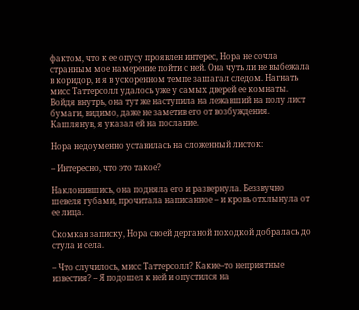фактом, что к ее опусу проявлен интерес, Нора не сочла странным мое намерение пойти с ней. Она чуть ли не выбежала в коридор, и я в ускоренном темпе зашагал следом. Нагнать мисс Таттерсолл удалось уже у самых дверей ее комнаты. Войдя внутрь, она тут же наступила на лежавший на полу лист бумаги, видимо, даже не заметив его от возбуждения. Кашлянув, я указал ей на послание.

Нора недоуменно уставилась на сложенный листок:

– Интересно, что это такое?

Наклонившись, она подняла его и развернула. Беззвучно шевеля губами, прочитала написанное – и кровь отхлынула от ее лица.

Скомкав записку, Нора своей дерганой походкой добралась до стула и села.

– Что случилось, мисс Таттерсолл? Какие–то неприятные известия? – Я подошел к ней и опустился на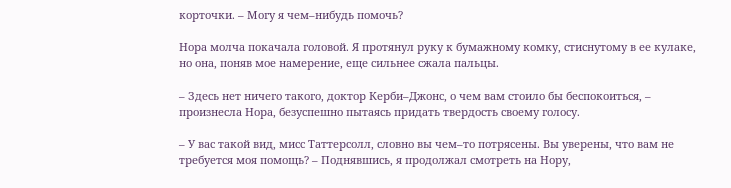корточки. – Могу я чем–нибудь помочь?

Нора молча покачала головой. Я протянул руку к бумажному комку, стиснутому в ее кулаке, но она, поняв мое намерение, еще сильнее сжала пальцы.

– Здесь нет ничего такого, доктор Керби–Джонс, о чем вам стоило бы беспокоиться, – произнесла Нора, безуспешно пытаясь придать твердость своему голосу.

– У вас такой вид, мисс Таттерсолл, словно вы чем–то потрясены. Вы уверены, что вам не требуется моя помощь? – Поднявшись, я продолжал смотреть на Нору,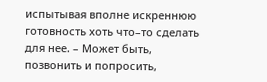испытывая вполне искреннюю готовность хоть что–то сделать для нее. – Может быть, позвонить и попросить,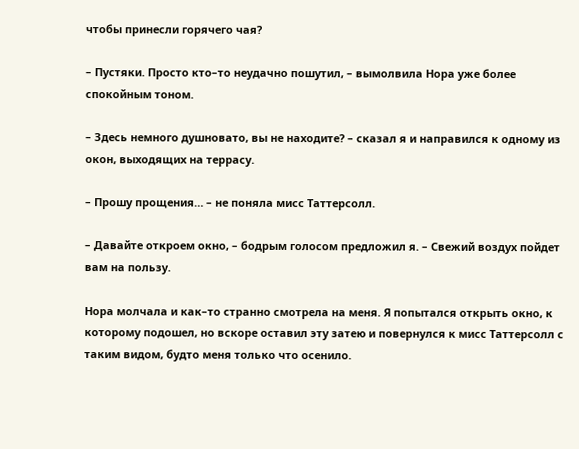чтобы принесли горячего чая?

– Пустяки. Просто кто–то неудачно пошутил, – вымолвила Нора уже более спокойным тоном.

– Здесь немного душновато, вы не находите? – сказал я и направился к одному из окон, выходящих на террасу.

– Прошу прощения… – не поняла мисс Таттерсолл.

– Давайте откроем окно, – бодрым голосом предложил я. – Свежий воздух пойдет вам на пользу.

Нора молчала и как–то странно смотрела на меня. Я попытался открыть окно, к которому подошел, но вскоре оставил эту затею и повернулся к мисс Таттерсолл с таким видом, будто меня только что осенило.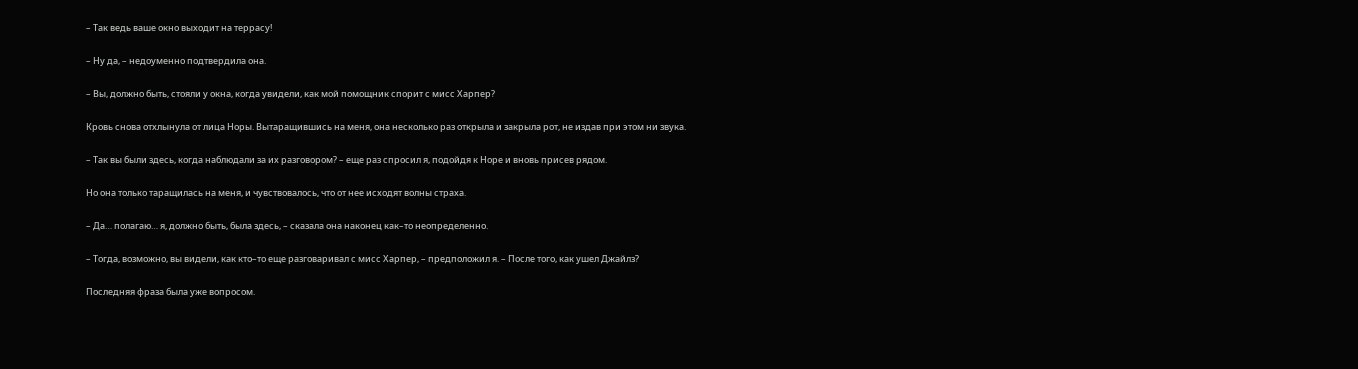– Так ведь ваше окно выходит на террасу!

– Ну да, – недоуменно подтвердила она.

– Вы, должно быть, стояли у окна, когда увидели, как мой помощник спорит с мисс Харпер?

Кровь снова отхлынула от лица Норы. Вытаращившись на меня, она несколько раз открыла и закрыла рот, не издав при этом ни звука.

– Так вы были здесь, когда наблюдали за их разговором? – еще раз спросил я, подойдя к Норе и вновь присев рядом.

Но она только таращилась на меня, и чувствовалось, что от нее исходят волны страха.

– Да… полагаю… я, должно быть, была здесь, – сказала она наконец как–то неопределенно.

– Тогда, возможно, вы видели, как кто–то еще разговаривал с мисс Харпер, – предположил я. – После того, как ушел Джайлз?

Последняя фраза была уже вопросом.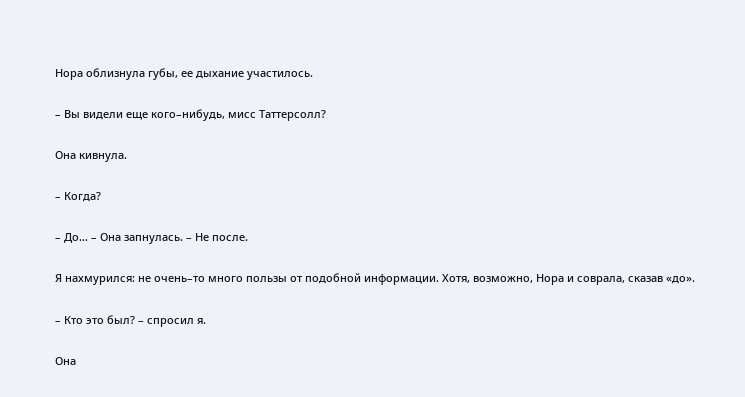Нора облизнула губы, ее дыхание участилось.

– Вы видели еще кого–нибудь, мисс Таттерсолл?

Она кивнула.

– Когда?

– До… – Она запнулась. – Не после.

Я нахмурился: не очень–то много пользы от подобной информации. Хотя, возможно, Нора и соврала, сказав «до».

– Кто это был? – спросил я.

Она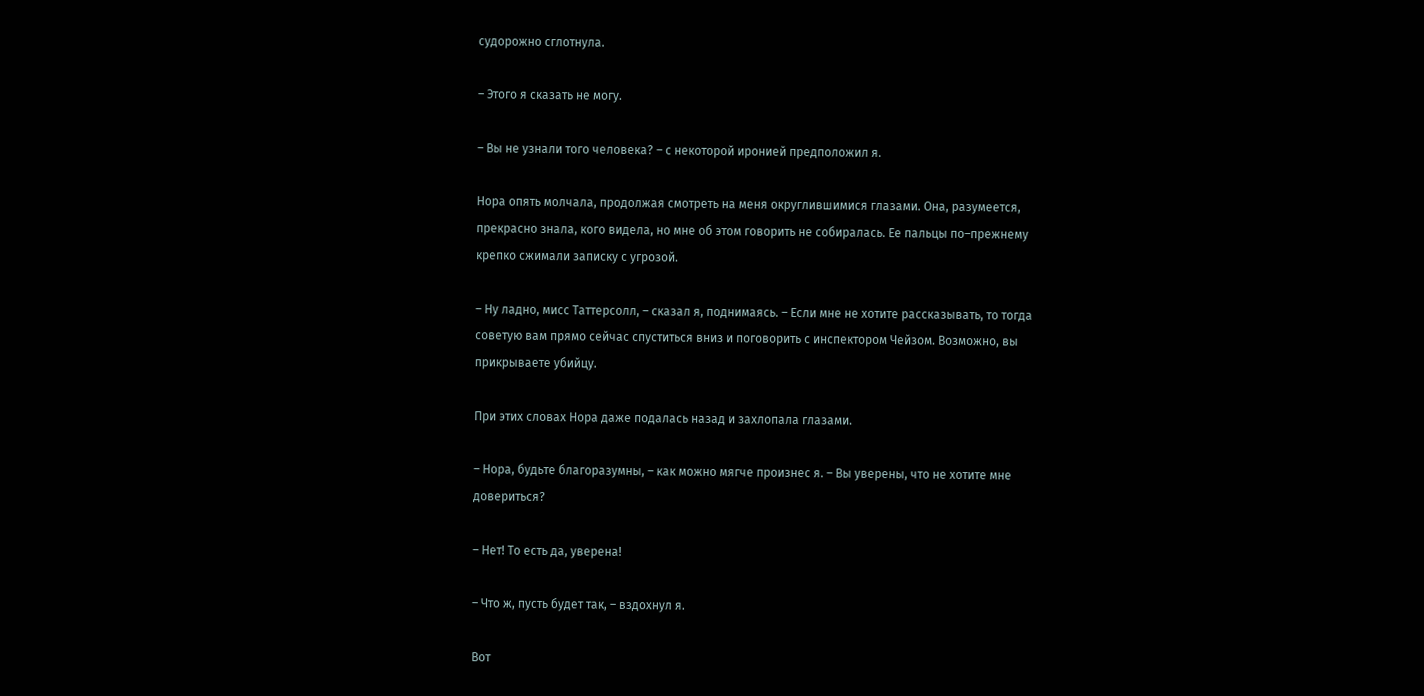судорожно сглотнула.

– Этого я сказать не могу.

– Вы не узнали того человека? – с некоторой иронией предположил я.

Нора опять молчала, продолжая смотреть на меня округлившимися глазами. Она, разумеется, прекрасно знала, кого видела, но мне об этом говорить не собиралась. Ее пальцы по–прежнему крепко сжимали записку с угрозой.

– Ну ладно, мисс Таттерсолл, – сказал я, поднимаясь. – Если мне не хотите рассказывать, то тогда советую вам прямо сейчас спуститься вниз и поговорить с инспектором Чейзом. Возможно, вы прикрываете убийцу.

При этих словах Нора даже подалась назад и захлопала глазами.

– Нора, будьте благоразумны, – как можно мягче произнес я. – Вы уверены, что не хотите мне довериться?

– Нет! То есть да, уверена!

– Что ж, пусть будет так, – вздохнул я.

Вот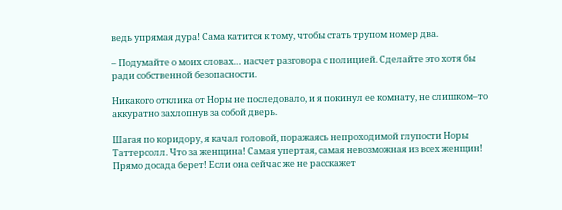ведь упрямая дура! Сама катится к тому, чтобы стать трупом номер два.

– Подумайте о моих словах… насчет разговора с полицией. Сделайте это хотя бы ради собственной безопасности.

Никакого отклика от Норы не последовало, и я покинул ее комнату, не слишком–то аккуратно захлопнув за собой дверь.

Шагая по коридору, я качал головой, поражаясь непроходимой глупости Норы Таттерсолл. Что за женщина! Самая упертая, самая невозможная из всех женщин! Прямо досада берет! Если она сейчас же не расскажет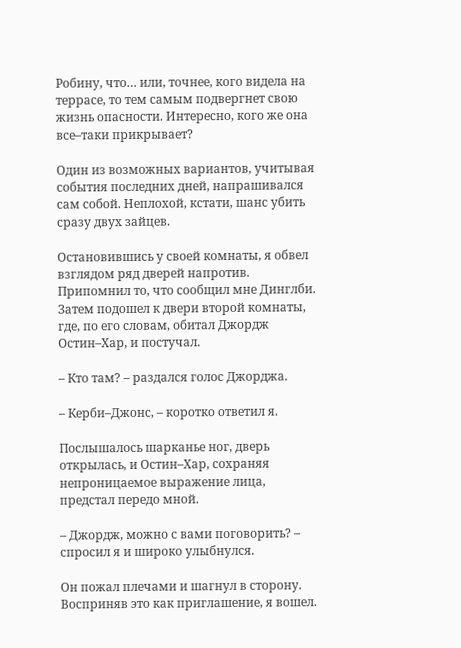Робину, что… или, точнее, кого видела на террасе, то тем самым подвергнет свою жизнь опасности. Интересно, кого же она все–таки прикрывает?

Один из возможных вариантов, учитывая события последних дней, напрашивался сам собой. Неплохой, кстати, шанс убить сразу двух зайцев.

Остановившись у своей комнаты, я обвел взглядом ряд дверей напротив. Припомнил то, что сообщил мне Динглби. Затем подошел к двери второй комнаты, где, по его словам, обитал Джордж Остин–Хар, и постучал.

– Кто там? – раздался голос Джорджа.

– Керби–Джонс, – коротко ответил я.

Послышалось шарканье ног, дверь открылась, и Остин–Хар, сохраняя непроницаемое выражение лица, предстал передо мной.

– Джордж, можно с вами поговорить? – спросил я и широко улыбнулся.

Он пожал плечами и шагнул в сторону. Восприняв это как приглашение, я вошел.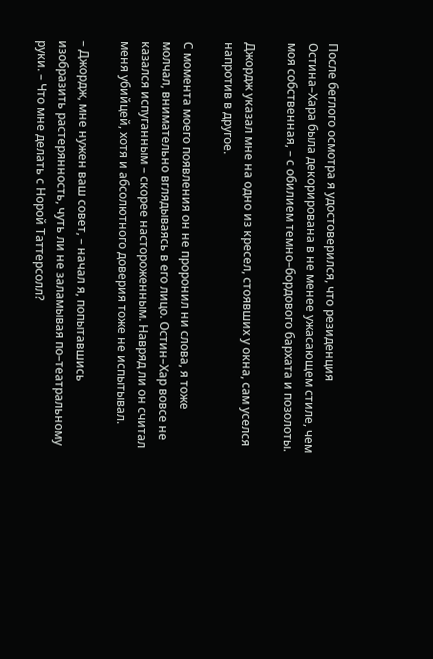После беглого осмотра я удостоверился, что резиденция Остина–Хара была декорирована в не менее ужасающем стиле, чем моя собственная, – с обилием темно–бордового бархата и позолоты.

Джордж указал мне на одно из кресел, стоявших у окна, сам уселся напротив в другое.

С момента моего появления он не проронил ни слова, я тоже молчал, внимательно вглядываясь в его лицо. Остин–Хар вовсе не казался испуганным – скорее настороженным. Навряд ли он считал меня убийцей, хотя и абсолютного доверия тоже не испытывал.

– Джордж, мне нужен ваш совет, – начал я, попытавшись изобразить растерянность, чуть ли не заламывая по–театральному руки. – Что мне делать с Норой Таттерсолл?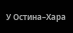У Остина–Хара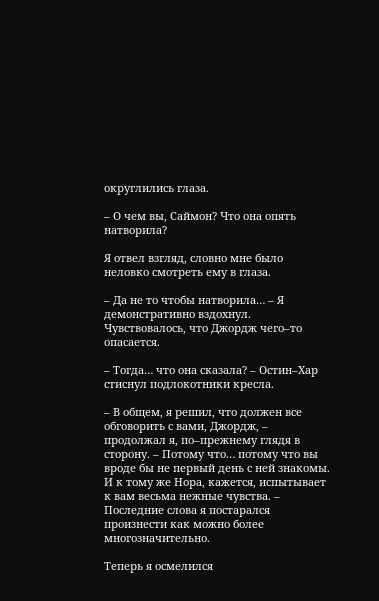округлились глаза.

– О чем вы, Саймон? Что она опять натворила?

Я отвел взгляд, словно мне было неловко смотреть ему в глаза.

– Да не то чтобы натворила… – Я демонстративно вздохнул. Чувствовалось, что Джордж чего–то опасается.

– Тогда… что она сказала? – Остин–Хар стиснул подлокотники кресла.

– В общем, я решил, что должен все обговорить с вами, Джордж, – продолжал я, по–прежнему глядя в сторону. – Потому что… потому что вы вроде бы не первый день с ней знакомы. И к тому же Нора, кажется, испытывает к вам весьма нежные чувства. – Последние слова я постарался произнести как можно более многозначительно.

Теперь я осмелился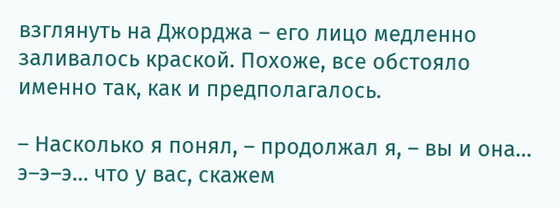взглянуть на Джорджа – его лицо медленно заливалось краской. Похоже, все обстояло именно так, как и предполагалось.

– Насколько я понял, – продолжал я, – вы и она… э–э–э… что у вас, скажем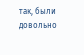так, были довольно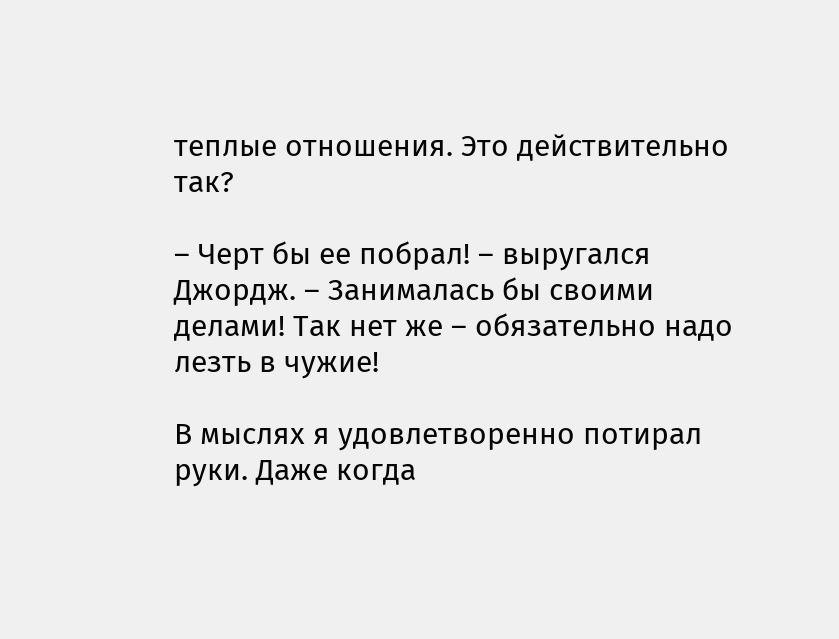теплые отношения. Это действительно так?

– Черт бы ее побрал! – выругался Джордж. – Занималась бы своими делами! Так нет же – обязательно надо лезть в чужие!

В мыслях я удовлетворенно потирал руки. Даже когда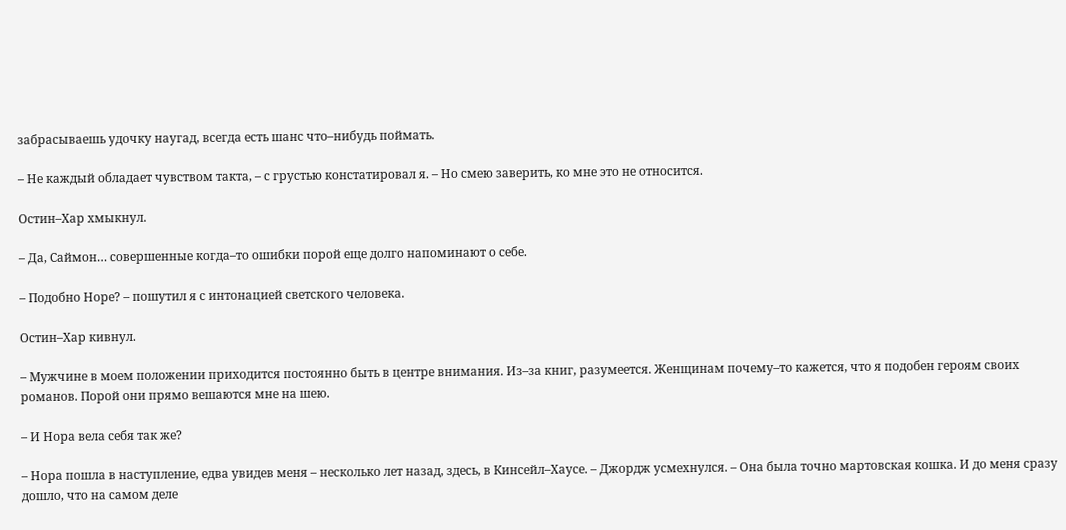забрасываешь удочку наугад, всегда есть шанс что–нибудь поймать.

– Не каждый обладает чувством такта, – с грустью констатировал я. – Но смею заверить, ко мне это не относится.

Остин–Хар хмыкнул.

– Да, Саймон… совершенные когда–то ошибки порой еще долго напоминают о себе.

– Подобно Норе? – пошутил я с интонацией светского человека.

Остин–Хар кивнул.

– Мужчине в моем положении приходится постоянно быть в центре внимания. Из–за книг, разумеется. Женщинам почему–то кажется, что я подобен героям своих романов. Порой они прямо вешаются мне на шею.

– И Нора вела себя так же?

– Нора пошла в наступление, едва увидев меня – несколько лет назад, здесь, в Кинсейл–Хаусе. – Джордж усмехнулся. – Она была точно мартовская кошка. И до меня сразу дошло, что на самом деле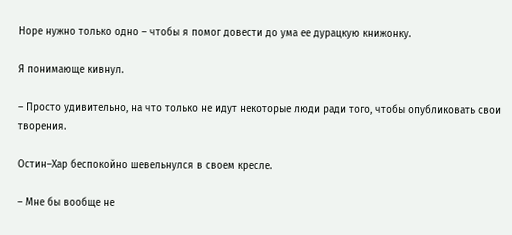Норе нужно только одно – чтобы я помог довести до ума ее дурацкую книжонку.

Я понимающе кивнул.

– Просто удивительно, на что только не идут некоторые люди ради того, чтобы опубликовать свои творения.

Остин–Хар беспокойно шевельнулся в своем кресле.

– Мне бы вообще не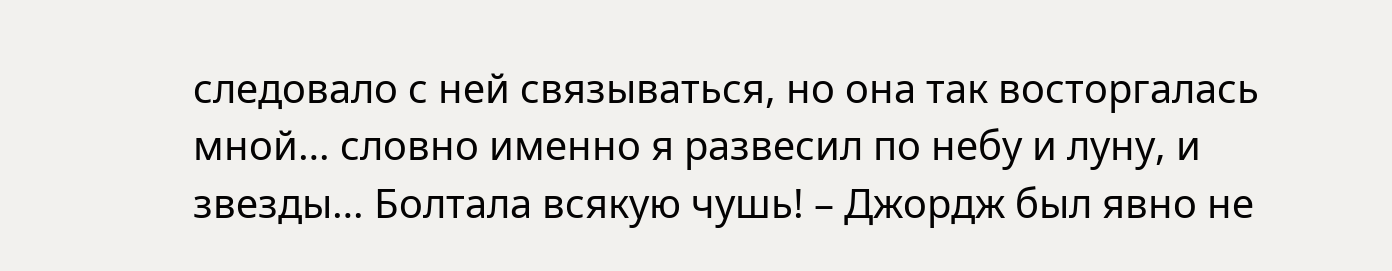следовало с ней связываться, но она так восторгалась мной… словно именно я развесил по небу и луну, и звезды… Болтала всякую чушь! – Джордж был явно не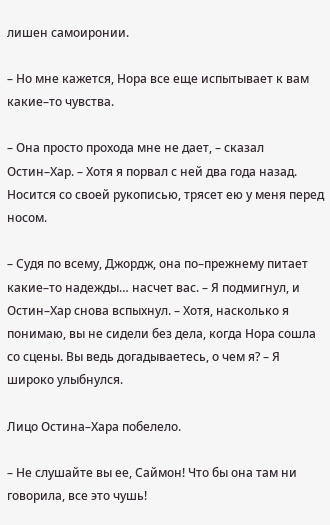лишен самоиронии.

– Но мне кажется, Нора все еще испытывает к вам какие–то чувства.

– Она просто прохода мне не дает, – сказал Остин–Хар. – Хотя я порвал с ней два года назад. Носится со своей рукописью, трясет ею у меня перед носом.

– Судя по всему, Джордж, она по–прежнему питает какие–то надежды… насчет вас. – Я подмигнул, и Остин–Хар снова вспыхнул. – Хотя, насколько я понимаю, вы не сидели без дела, когда Нора сошла со сцены. Вы ведь догадываетесь, о чем я? – Я широко улыбнулся.

Лицо Остина–Хара побелело.

– Не слушайте вы ее, Саймон! Что бы она там ни говорила, все это чушь!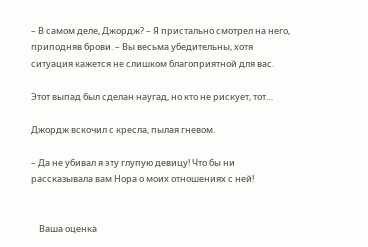– В самом деле, Джордж? – Я пристально смотрел на него, приподняв брови. – Вы весьма убедительны, хотя ситуация кажется не слишком благоприятной для вас.

Этот выпад был сделан наугад, но кто не рискует, тот…

Джордж вскочил с кресла, пылая гневом.

– Да не убивал я эту глупую девицу! Что бы ни рассказывала вам Нора о моих отношениях с ней!


    Ваша оценка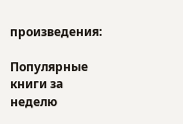произведения:

Популярные книги за неделю